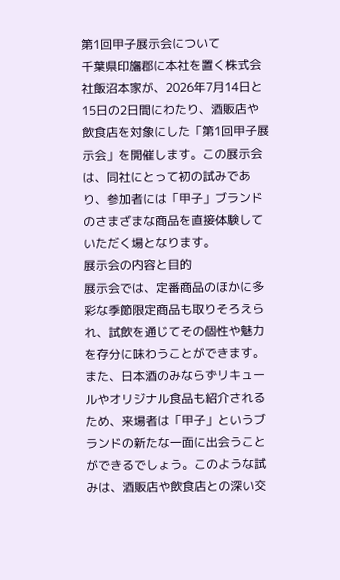第1回甲子展示会について
千葉県印旛郡に本社を置く株式会社飯沼本家が、2026年7月14日と15日の2日間にわたり、酒販店や飲食店を対象にした「第1回甲子展示会」を開催します。この展示会は、同社にとって初の試みであり、参加者には「甲子」ブランドのさまざまな商品を直接体験していただく場となります。
展示会の内容と目的
展示会では、定番商品のほかに多彩な季節限定商品も取りそろえられ、試飲を通じてその個性や魅力を存分に味わうことができます。また、日本酒のみならずリキュールやオリジナル食品も紹介されるため、来場者は「甲子」というブランドの新たな一面に出会うことができるでしょう。このような試みは、酒販店や飲食店との深い交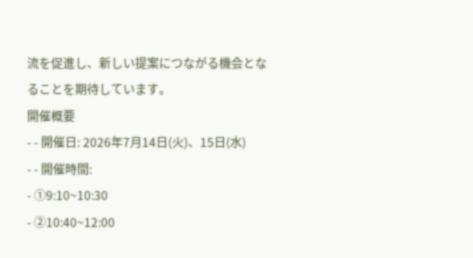流を促進し、新しい提案につながる機会となることを期待しています。
開催概要
- - 開催日: 2026年7月14日(火)、15日(水)
- - 開催時間:
- ①9:10~10:30
- ②10:40~12:00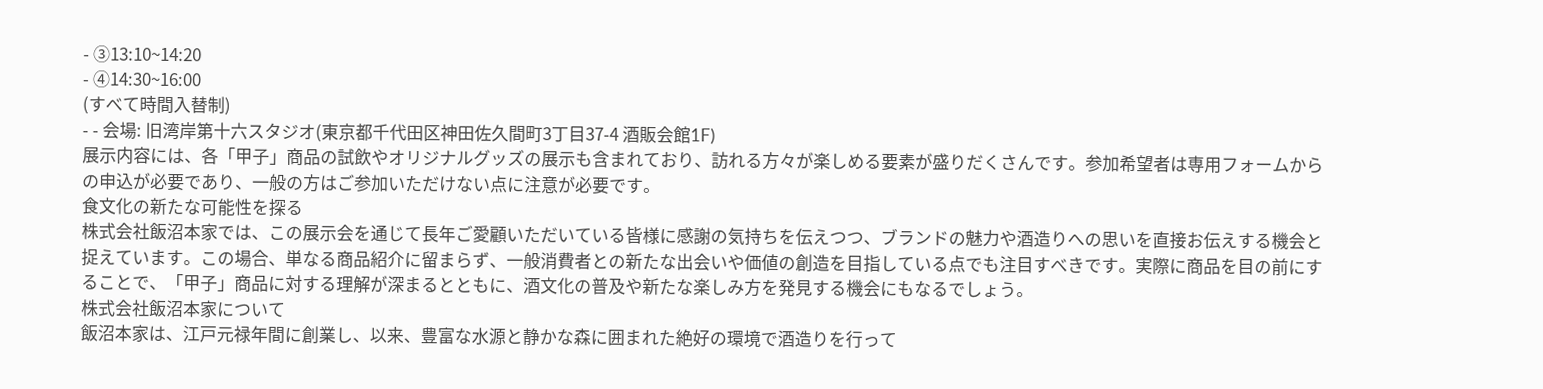- ③13:10~14:20
- ④14:30~16:00
(すべて時間入替制)
- - 会場: 旧湾岸第十六スタジオ(東京都千代田区神田佐久間町3丁目37-4 酒販会館1F)
展示内容には、各「甲子」商品の試飲やオリジナルグッズの展示も含まれており、訪れる方々が楽しめる要素が盛りだくさんです。参加希望者は専用フォームからの申込が必要であり、一般の方はご参加いただけない点に注意が必要です。
食文化の新たな可能性を探る
株式会社飯沼本家では、この展示会を通じて長年ご愛顧いただいている皆様に感謝の気持ちを伝えつつ、ブランドの魅力や酒造りへの思いを直接お伝えする機会と捉えています。この場合、単なる商品紹介に留まらず、一般消費者との新たな出会いや価値の創造を目指している点でも注目すべきです。実際に商品を目の前にすることで、「甲子」商品に対する理解が深まるとともに、酒文化の普及や新たな楽しみ方を発見する機会にもなるでしょう。
株式会社飯沼本家について
飯沼本家は、江戸元禄年間に創業し、以来、豊富な水源と静かな森に囲まれた絶好の環境で酒造りを行って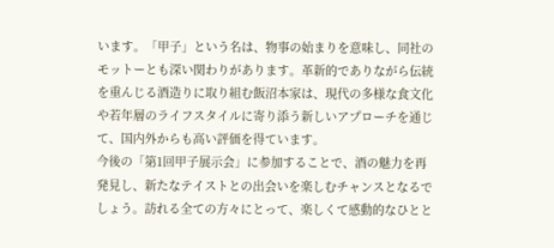います。「甲子」という名は、物事の始まりを意味し、同社のモットーとも深い関わりがあります。革新的でありながら伝統を重んじる酒造りに取り組む飯沼本家は、現代の多様な食文化や若年層のライフスタイルに寄り添う新しいアプローチを通じて、国内外からも高い評価を得ています。
今後の「第1回甲子展示会」に参加することで、酒の魅力を再発見し、新たなテイストとの出会いを楽しむチャンスとなるでしょう。訪れる全ての方々にとって、楽しくて感動的なひとと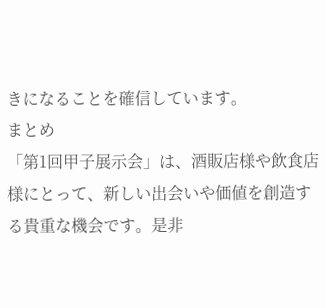きになることを確信しています。
まとめ
「第1回甲子展示会」は、酒販店様や飲食店様にとって、新しい出会いや価値を創造する貴重な機会です。是非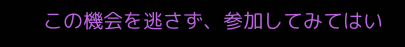この機会を逃さず、参加してみてはい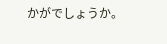かがでしょうか。